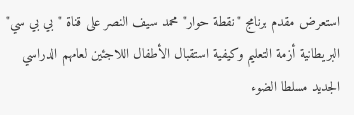استعرض مقدم برنامج "نقطة حوار" محمد سيف النصر على قناة "بي بي سي" البريطانية أزمة التعليم وكيفية استقبال الأطفال اللاجئين لعامهم الدراسي الجديد مسلطا الضوء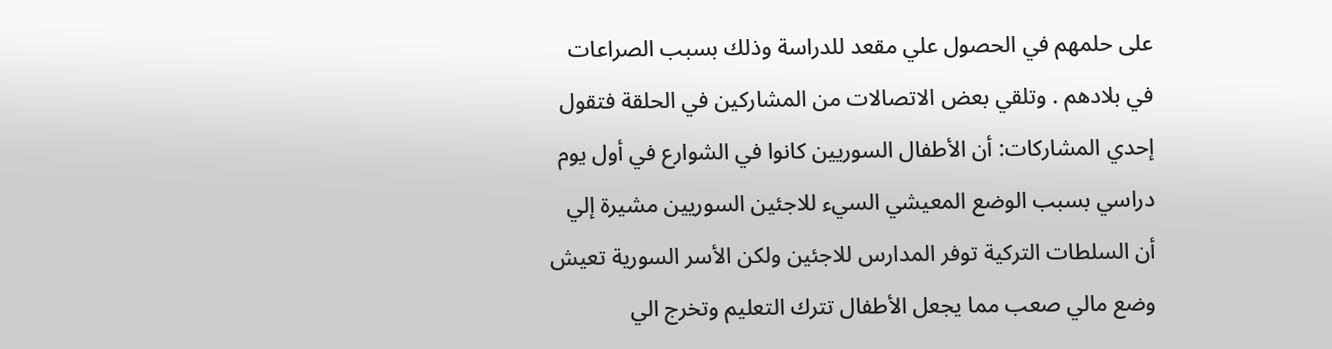على حلمهم في الحصول علي مقعد للدراسة وذلك بسبب الصراعات في بلادهم . وتلقي بعض الاتصالات من المشاركين في الحلقة فتقول إحدي المشاركات: أن الأطفال السوريين كانوا في الشوارع في أول يوم دراسي بسبب الوضع المعيشي السيء للاجئين السوريين مشيرة إلي أن السلطات التركية توفر المدارس للاجئين ولكن الأسر السورية تعيش وضع مالي صعب مما يجعل الأطفال تترك التعليم وتخرج الي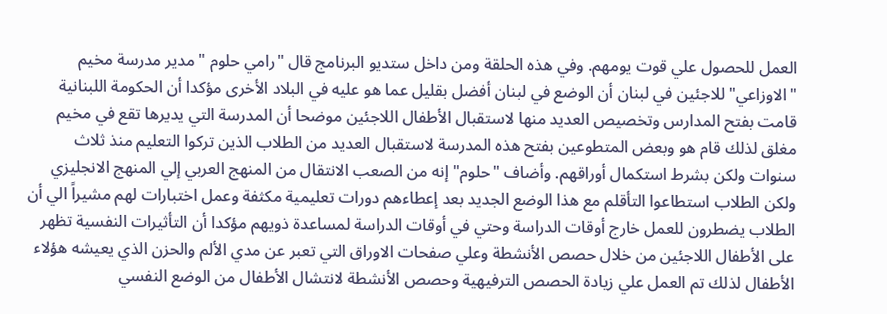العمل للحصول علي قوت يومهم. وفي هذه الحلقة ومن داخل ستديو البرنامج قال "رامي حلوم " مدير مدرسة مخيم "الاوزاعي" للاجئين في لبنان أن الوضع في لبنان أفضل بقليل عما هو عليه في البلاد الأخرى مؤكدا أن الحكومة اللبنانية قامت بفتح المدارس وتخصيص العديد منها لاستقبال الأطفال اللاجئين موضحا أن المدرسة التي يديرها تقع في مخيم مغلق لذلك قام هو وبعض المتطوعين بفتح هذه المدرسة لاستقبال العديد من الطلاب الذين تركوا التعليم منذ ثلاث سنوات ولكن بشرط استكمال أوراقهم. وأضاف "حلوم" إنه من الصعب الانتقال من المنهج العربي إلي المنهج الانجليزي ولكن الطلاب استطاعوا التأقلم مع هذا الوضع الجديد بعد إعطاءهم دورات تعليمية مكثفة وعمل اختبارات لهم مشيراً الي أن الطلاب يضطرون للعمل خارج أوقات الدراسة وحتي في أوقات الدراسة لمساعدة ذويهم مؤكدا أن التأثيرات النفسية تظهر على الأطفال اللاجئين من خلال حصص الأنشطة وعلي صفحات الاوراق التي تعبر عن مدي الألم والحزن الذي يعيشه هؤلاء الأطفال لذلك تم العمل علي زيادة الحصص الترفيهية وحصص الأنشطة لانتشال الأطفال من الوضع النفسي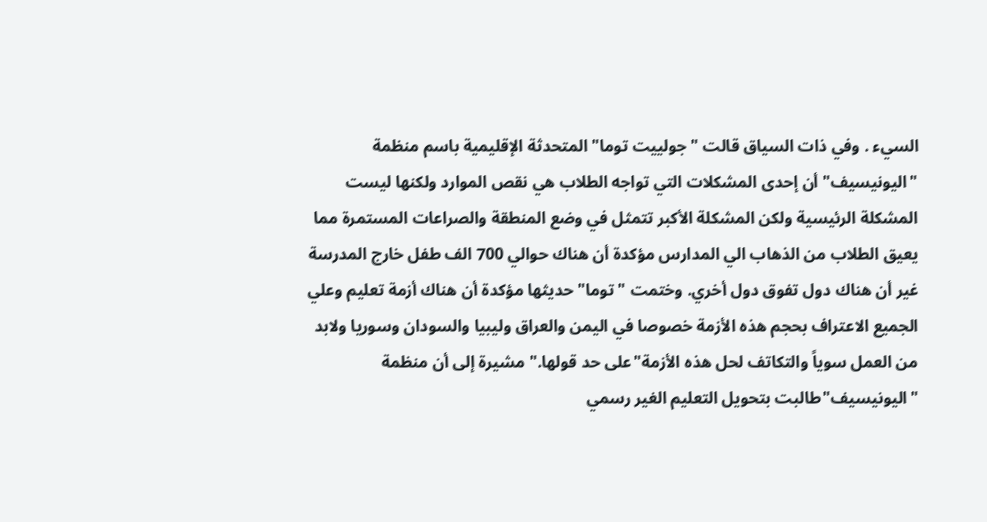السيء . وفي ذات السياق قالت "جولييت توما" المتحدثة الإقليمية باسم منظمة "اليونيسيف" أن إحدى المشكلات التي تواجه الطلاب هي نقص الموارد ولكنها ليست المشكلة الرئيسية ولكن المشكلة الأكبر تتمثل في وضع المنطقة والصراعات المستمرة مما يعيق الطلاب من الذهاب الي المدارس مؤكدة أن هناك حوالي 700 الف طفل خارج المدرسة غير أن هناك دول تفوق دول أخري. وختمت "توما" حديثها مؤكدة أن هناك أزمة تعليم وعلي الجميع الاعتراف بحجم هذه الأزمة خصوصا في اليمن والعراق وليبيا والسودان وسوريا ولابد من العمل سوياً والتكاتف لحل هذه الأزمة"على حد قولها." مشيرة إلى أن منظمة "اليونيسيف"طالبت بتحويل التعليم الغير رسمي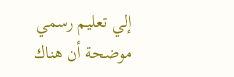إلي تعليم رسمي موضحة أن هناك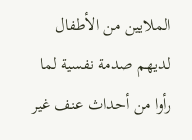الملايين من الأطفال لديهم صدمة نفسية لما رأوا من أحداث عنف غير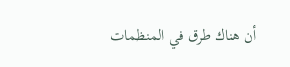أن هناك طرق في المنظمات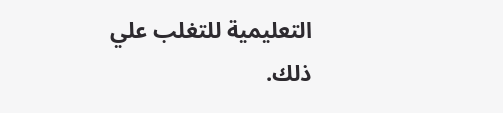التعليمية للتغلب علي ذلك.